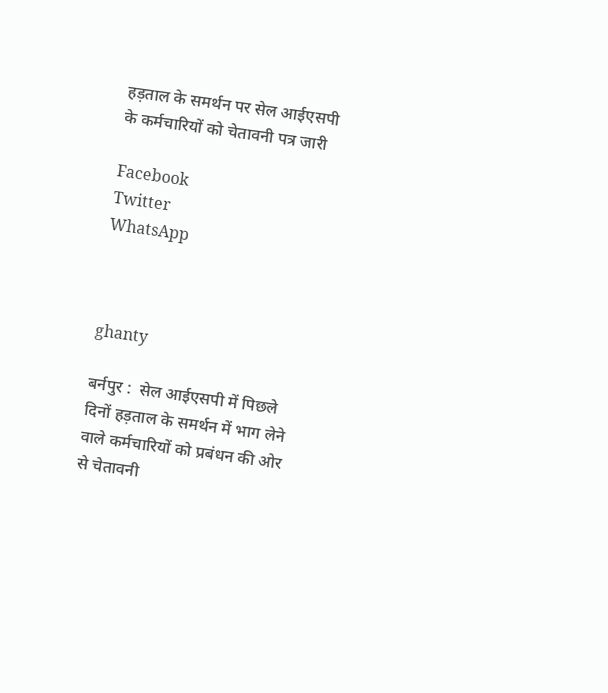हड़ताल के समर्थन पर सेल आईएसपी के कर्मचारियों को चेतावनी पत्र जारी

Facebook
Twitter
WhatsApp



ghanty

बर्नपुर :  सेल आईएसपी में पिछले दिनों हड़ताल के समर्थन में भाग लेने वाले कर्मचारियों को प्रबंधन की ओर से चेतावनी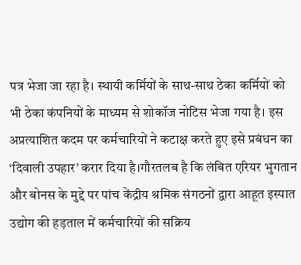पत्र भेजा जा रहा है। स्थायी कर्मियों के साथ-साथ ठेका कर्मियों को भी ठेका कंपनियों के माध्यम से शोकॉज नोटिस भेजा गया है। इस अप्रत्याशित कदम पर कर्मचारियों ने कटाक्ष करते हुए इसे प्रबंधन का ‘दिवाली उपहार’ करार दिया है।गौरतलब है कि लंबित एरियर भुगतान और बोनस के मुद्दे पर पांच केंद्रीय श्रमिक संगठनों द्वारा आहूत इस्पात उद्योग की हड़ताल में कर्मचारियों की सक्रिय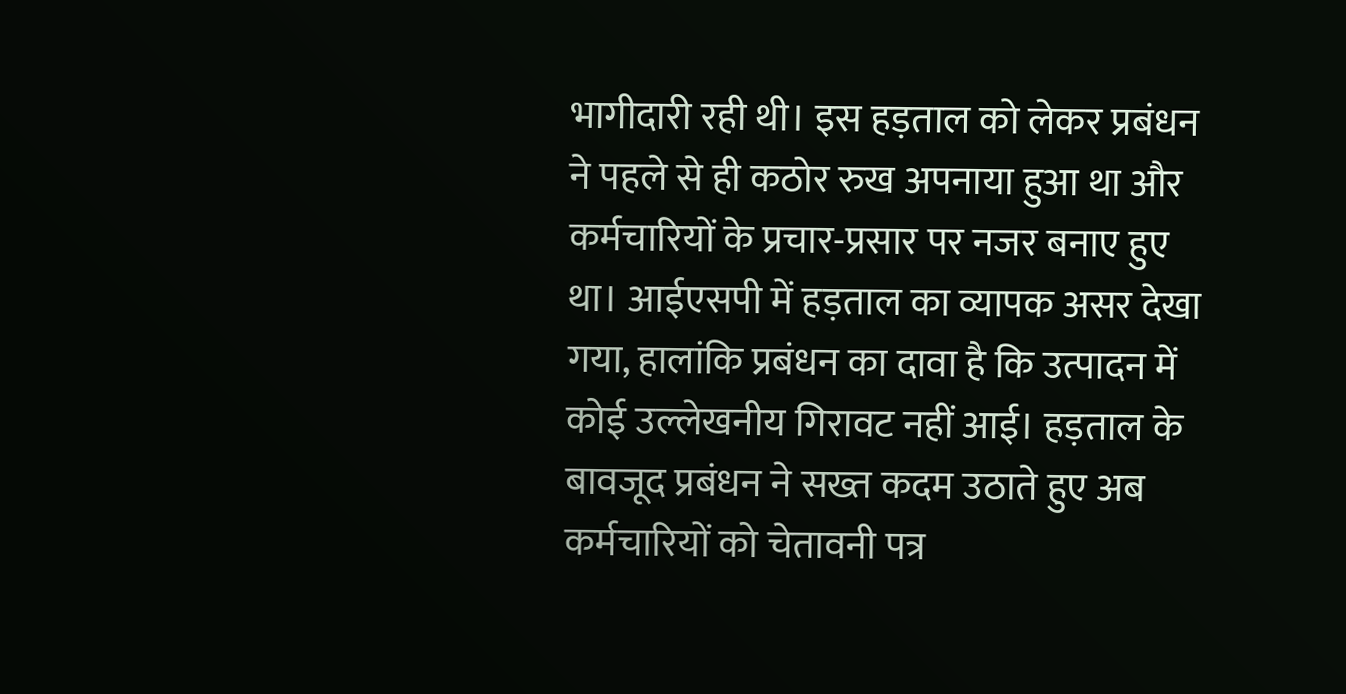भागीदारी रही थी। इस हड़ताल को लेकर प्रबंधन ने पहले से ही कठोर रुख अपनाया हुआ था और कर्मचारियों के प्रचार-प्रसार पर नजर बनाए हुए था। आईएसपी में हड़ताल का व्यापक असर देखा गया, हालांकि प्रबंधन का दावा है कि उत्पादन में कोई उल्लेखनीय गिरावट नहीं आई। हड़ताल के बावजूद प्रबंधन ने सख्त कदम उठाते हुए अब कर्मचारियों को चेतावनी पत्र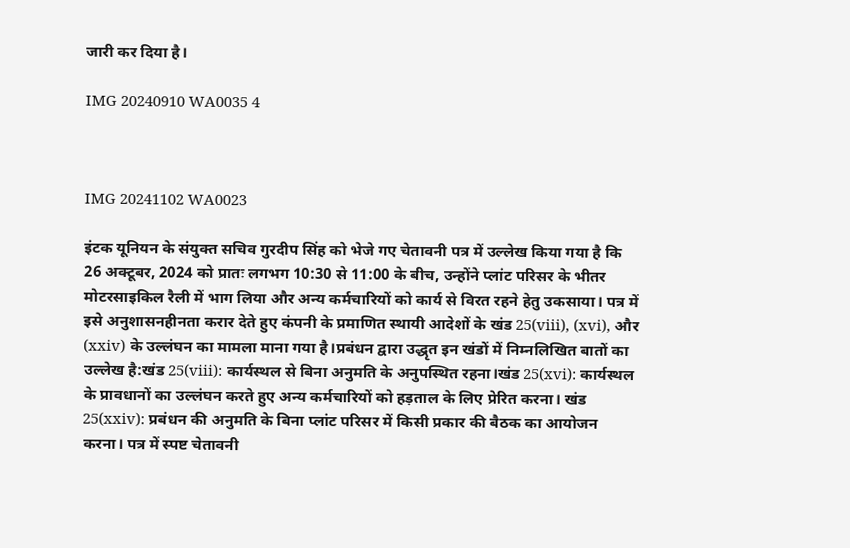जारी कर दिया है।

IMG 20240910 WA0035 4



IMG 20241102 WA0023

इंटक यूनियन के संयुक्त सचिव गुरदीप सिंह को भेजे गए चेतावनी पत्र में उल्लेख किया गया है कि 26 अक्टूबर, 2024 को प्रातः लगभग 10:30 से 11:00 के बीच, उन्होंने प्लांट परिसर के भीतर मोटरसाइकिल रैली में भाग लिया और अन्य कर्मचारियों को कार्य से विरत रहने हेतु उकसाया। पत्र में इसे अनुशासनहीनता करार देते हुए कंपनी के प्रमाणित स्थायी आदेशों के खंड 25(viii), (xvi), और (xxiv) के उल्लंघन का मामला माना गया है।प्रबंधन द्वारा उद्धृत इन खंडों में निम्नलिखित बातों का उल्लेख है:खंड 25(viii): कार्यस्थल से बिना अनुमति के अनुपस्थित रहना।खंड 25(xvi): कार्यस्थल के प्रावधानों का उल्लंघन करते हुए अन्य कर्मचारियों को हड़ताल के लिए प्रेरित करना। खंड 25(xxiv): प्रबंधन की अनुमति के बिना प्लांट परिसर में किसी प्रकार की बैठक का आयोजन करना। पत्र में स्पष्ट चेतावनी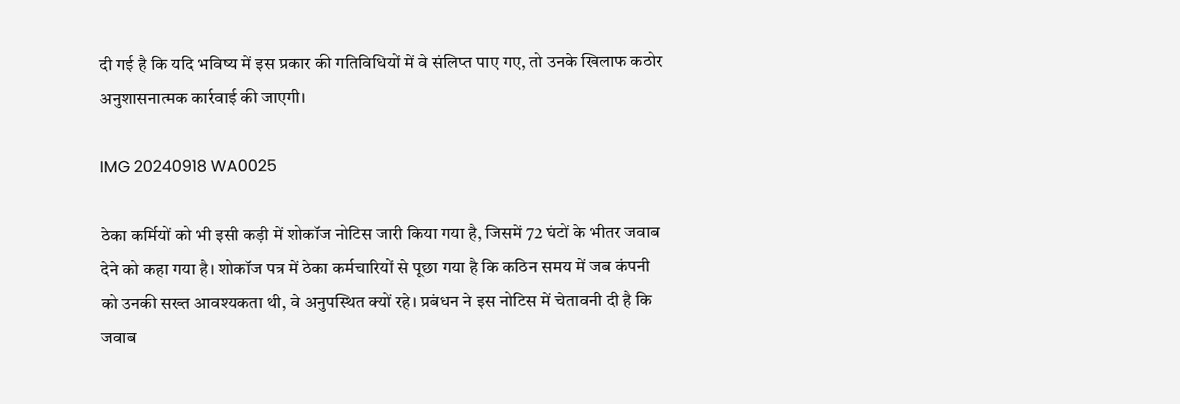दी गई है कि यदि भविष्य में इस प्रकार की गतिविधियों में वे संलिप्त पाए गए, तो उनके खिलाफ कठोर अनुशासनात्मक कार्रवाई की जाएगी।

IMG 20240918 WA0025

ठेका कर्मियों को भी इसी कड़ी में शोकॉज नोटिस जारी किया गया है, जिसमें 72 घंटों के भीतर जवाब देने को कहा गया है। शोकॉज पत्र में ठेका कर्मचारियों से पूछा गया है कि कठिन समय में जब कंपनी को उनकी सख्त आवश्यकता थी, वे अनुपस्थित क्यों रहे। प्रबंधन ने इस नोटिस में चेतावनी दी है कि जवाब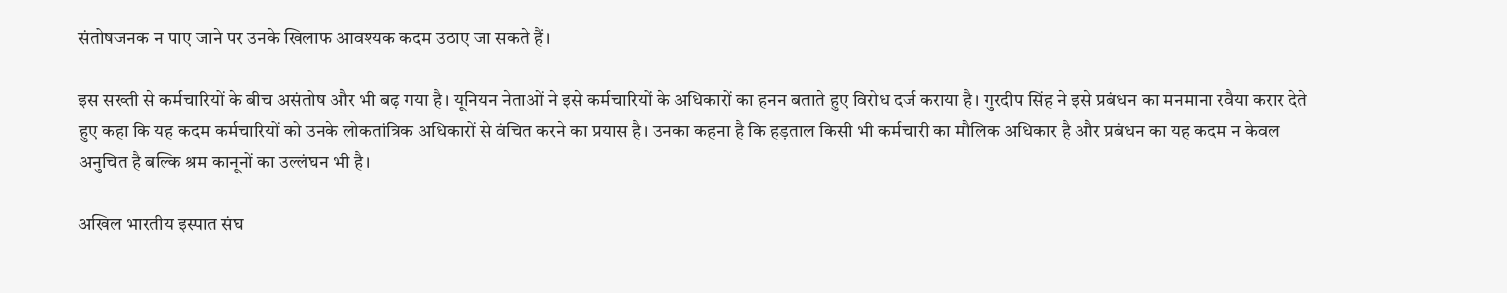संतोषजनक न पाए जाने पर उनके खिलाफ आवश्यक कदम उठाए जा सकते हैं।

इस सख्ती से कर्मचारियों के बीच असंतोष और भी बढ़ गया है। यूनियन नेताओं ने इसे कर्मचारियों के अधिकारों का हनन बताते हुए विरोध दर्ज कराया है। गुरदीप सिंह ने इसे प्रबंधन का मनमाना रवैया करार देते हुए कहा कि यह कदम कर्मचारियों को उनके लोकतांत्रिक अधिकारों से वंचित करने का प्रयास है। उनका कहना है कि हड़ताल किसी भी कर्मचारी का मौलिक अधिकार है और प्रबंधन का यह कदम न केवल अनुचित है बल्कि श्रम कानूनों का उल्लंघन भी है।

अखिल भारतीय इस्पात संघ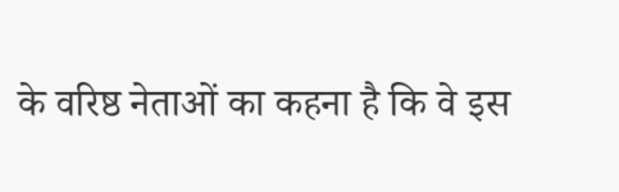के वरिष्ठ नेताओं का कहना है कि वे इस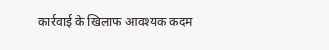कार्रवाई के खिलाफ आवश्यक कदम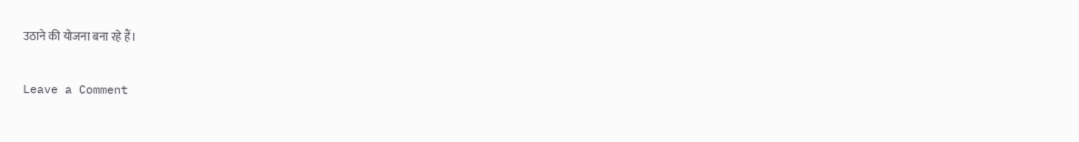उठाने की योजना बना रहे हैं।

Leave a Comment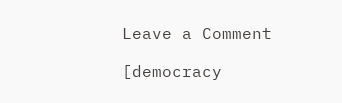Leave a Comment

[democracy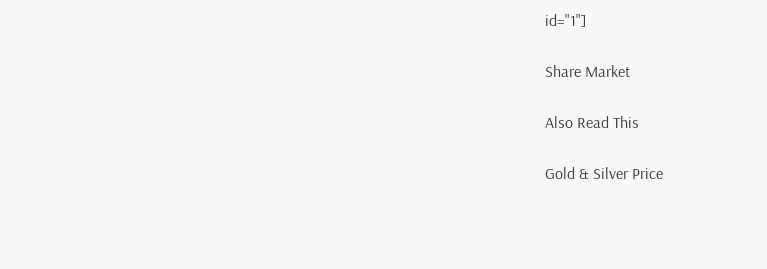id="1"]

Share Market

Also Read This

Gold & Silver Price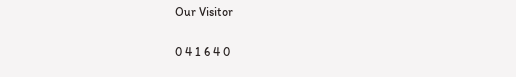Our Visitor

0 4 1 6 4 0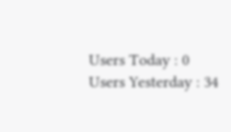Users Today : 0
Users Yesterday : 34